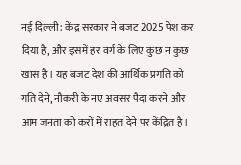नई दिल्ली: केंद्र सरकार ने बजट 2025 पेश कर दिया है, और इसमें हर वर्ग के लिए कुछ न कुछ खास है। यह बजट देश की आर्थिक प्रगति को गति देने, नौकरी के नए अवसर पैदा करने और आम जनता को करों में राहत देने पर केंद्रित है।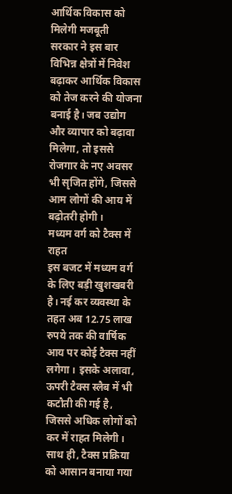आर्थिक विकास को मिलेगी मजबूती
सरकार ने इस बार विभिन्न क्षेत्रों में निवेश बढ़ाकर आर्थिक विकास को तेज करने की योजना बनाई है। जब उद्योग और व्यापार को बढ़ावा मिलेगा, तो इससे रोजगार के नए अवसर भी सृजित होंगे, जिससे आम लोगों की आय में बढ़ोतरी होगी।
मध्यम वर्ग को टैक्स में राहत
इस बजट में मध्यम वर्ग के लिए बड़ी खुशखबरी है। नई कर व्यवस्था के तहत अब 12.75 लाख रुपये तक की वार्षिक आय पर कोई टैक्स नहीं लगेगा। इसके अलावा, ऊपरी टैक्स स्लैब में भी कटौती की गई है, जिससे अधिक लोगों को कर में राहत मिलेगी। साथ ही, टैक्स प्रक्रिया को आसान बनाया गया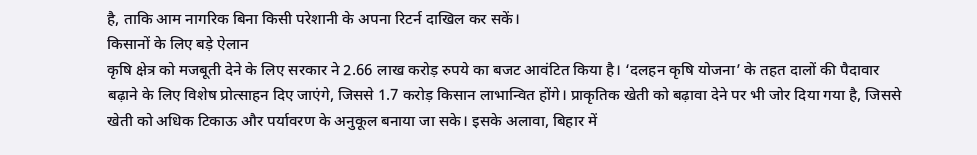है, ताकि आम नागरिक बिना किसी परेशानी के अपना रिटर्न दाखिल कर सकें।
किसानों के लिए बड़े ऐलान
कृषि क्षेत्र को मजबूती देने के लिए सरकार ने 2.66 लाख करोड़ रुपये का बजट आवंटित किया है। ‘दलहन कृषि योजना’ के तहत दालों की पैदावार बढ़ाने के लिए विशेष प्रोत्साहन दिए जाएंगे, जिससे 1.7 करोड़ किसान लाभान्वित होंगे। प्राकृतिक खेती को बढ़ावा देने पर भी जोर दिया गया है, जिससे खेती को अधिक टिकाऊ और पर्यावरण के अनुकूल बनाया जा सके। इसके अलावा, बिहार में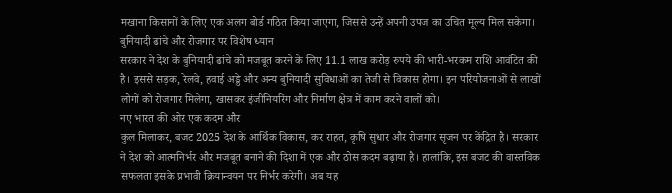मखाना किसानों के लिए एक अलग बोर्ड गठित किया जाएगा, जिससे उन्हें अपनी उपज का उचित मूल्य मिल सकेगा।
बुनियादी ढांचे और रोजगार पर विशेष ध्यान
सरकार ने देश के बुनियादी ढांचे को मजबूत करने के लिए 11.1 लाख करोड़ रुपये की भारी-भरकम राशि आवंटित की है। इससे सड़क, रेलवे, हवाई अड्डे और अन्य बुनियादी सुविधाओं का तेजी से विकास होगा। इन परियोजनाओं से लाखों लोगों को रोजगार मिलेगा, खासकर इंजीनियरिंग और निर्माण क्षेत्र में काम करने वालों को।
नए भारत की ओर एक कदम और
कुल मिलाकर, बजट 2025 देश के आर्थिक विकास, कर राहत, कृषि सुधार और रोजगार सृजन पर केंद्रित है। सरकार ने देश को आत्मनिर्भर और मजबूत बनाने की दिशा में एक और ठोस कदम बढ़ाया है। हालांकि, इस बजट की वास्तविक सफलता इसके प्रभावी क्रियान्वयन पर निर्भर करेगी। अब यह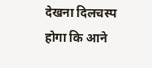देखना दिलचस्प होगा कि आने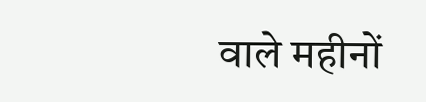वाले महीनों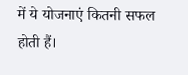में ये योजनाएं कितनी सफल होती हैं।